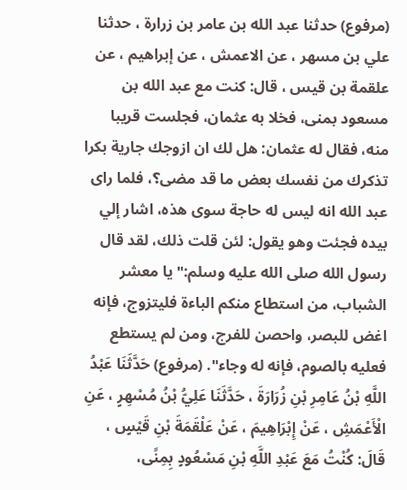(مرفوع) حدثنا عبد الله بن عامر بن زرارة ، حدثنا علي بن مسهر ، عن الاعمش ، عن إبراهيم ، عن علقمة بن قيس ، قال: كنت مع عبد الله بن مسعود بمنى، فخلا به عثمان، فجلست قريبا منه، فقال له عثمان: هل لك ان ازوجك جارية بكرا تذكرك من نفسك بعض ما قد مضى؟، فلما راى عبد الله انه ليس له حاجة سوى هذه، اشار إلي بيده فجئت وهو يقول: لئن قلت ذلك، لقد قال رسول الله صلى الله عليه وسلم:" يا معشر الشباب، من استطاع منكم الباءة فليتزوج، فإنه اغض للبصر، واحصن للفرج، ومن لم يستطع فعليه بالصوم، فإنه له وجاء". (مرفوع) حَدَّثَنَا عَبْدُ اللَّهِ بْنُ عَامِرِ بْنِ زُرَارَةَ ، حَدَّثَنَا عَلِيُّ بْنُ مُسْهِرٍ ، عَنِ الْأَعْمَشِ ، عَنْ إِبْرَاهِيمَ ، عَنْ عَلْقَمَةَ بْنِ قَيْسٍ ، قَالَ: كُنْتُ مَعَ عَبْدِ اللَّهِ بْنِ مَسْعُودٍ بِمِنًى،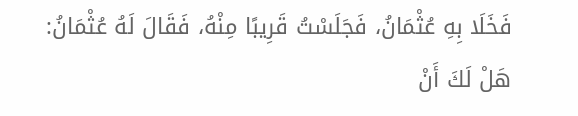فَخَلَا بِهِ عُثْمَانُ، فَجَلَسْتُ قَرِيبًا مِنْهُ، فَقَالَ لَهُ عُثْمَانُ: هَلْ لَكَ أَنْ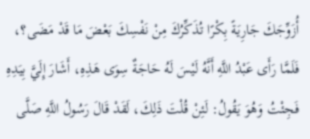أُزَوِّجَكَ جَارِيَةً بِكْرًا تُذَكِّرُكَ مِنْ نَفْسِكَ بَعْضَ مَا قَدْ مَضَى؟، فَلَمَّا رَأَى عَبْدُ اللَّهِ أَنَّهُ لَيْسَ لَهُ حَاجَةٌ سِوَى هَذِهِ، أَشَارَ إِلَيَّ بِيَدِهِ فَجِئْتُ وَهُوَ يَقُولُ: لَئِنْ قُلْتَ ذَلِكَ، لَقَدْ قَالَ رَسُولُ اللَّهِ صَلَّى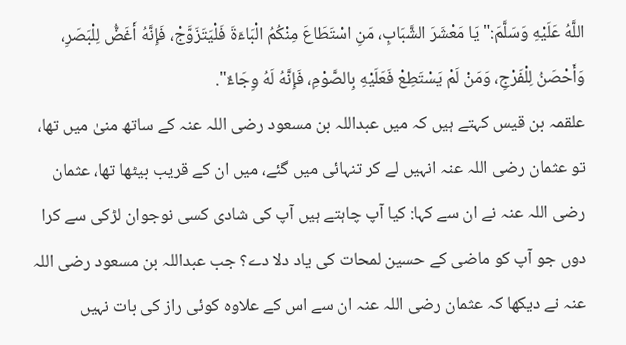اللَّهُ عَلَيْهِ وَسَلَّمَ:" يَا مَعْشَرَ الشَّبَابِ، مَنِ اسْتَطَاعَ مِنْكُمُ الْبَاءَةَ فَلْيَتَزَوَّجْ، فَإِنَّهُ أَغَضُّ لِلْبَصَرِ، وَأَحْصَنُ لِلْفَرْجِ، وَمَنْ لَمْ يَسْتَطِعْ فَعَلَيْهِ بِالصَّوْمِ، فَإِنَّهُ لَهُ وِجَاءٌ".
علقمہ بن قیس کہتے ہیں کہ میں عبداللہ بن مسعود رضی اللہ عنہ کے ساتھ منیٰ میں تھا، تو عثمان رضی اللہ عنہ انہیں لے کر تنہائی میں گئے، میں ان کے قریب بیٹھا تھا، عثمان رضی اللہ عنہ نے ان سے کہا: کیا آپ چاہتے ہیں آپ کی شادی کسی نوجوان لڑکی سے کرا دوں جو آپ کو ماضی کے حسین لمحات کی یاد دلا دے؟ جب عبداللہ بن مسعود رضی اللہ عنہ نے دیکھا کہ عثمان رضی اللہ عنہ ان سے اس کے علاوہ کوئی راز کی بات نہیں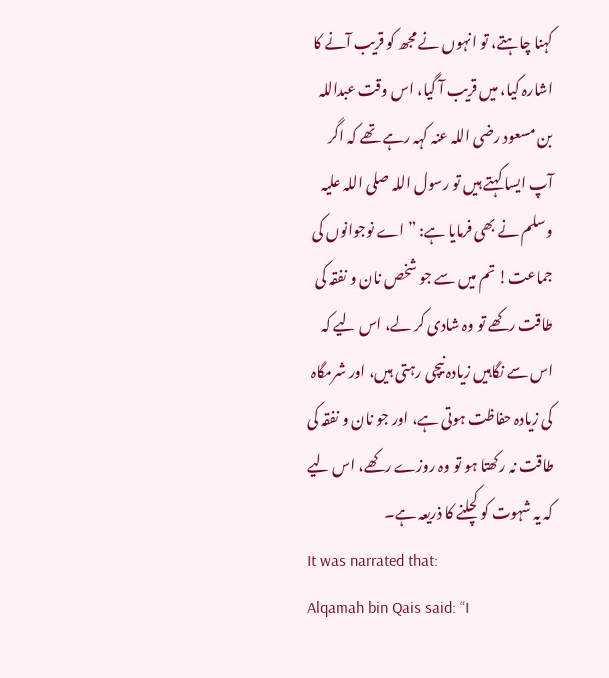کہنا چاہتے، تو انہوں نے مجھ کو قریب آنے کا اشارہ کیا، میں قریب آ گیا، اس وقت عبداللہ بن مسعود رضی اللہ عنہ کہہ رہے تھے کہ اگر آپ ایسا کہتے ہیں تو رسول اللہ صلی اللہ علیہ وسلم نے بھی فرمایا ہے: ”اے نوجوانوں کی جماعت! تم میں سے جو شخص نان و نفقہ کی طاقت رکھے تو وہ شادی کر لے، اس لیے کہ اس سے نگاہیں زیادہ نیچی رہتی ہیں، اور شرمگاہ کی زیادہ حفاظت ہوتی ہے، اور جو نان و نفقہ کی طاقت نہ رکھتا ہو تو وہ روزے رکھے، اس لیے کہ یہ شہوت کو کچلنے کا ذریعہ ہے۔
It was narrated that:
Alqamah bin Qais said: “I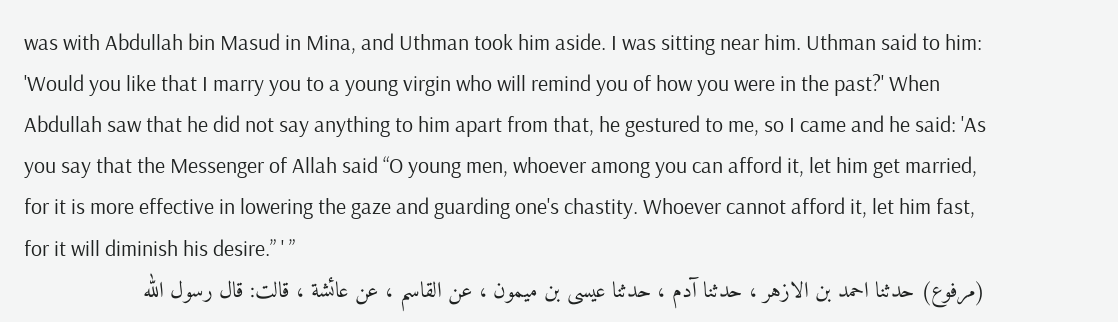was with Abdullah bin Masud in Mina, and Uthman took him aside. I was sitting near him. Uthman said to him: 'Would you like that I marry you to a young virgin who will remind you of how you were in the past?' When Abdullah saw that he did not say anything to him apart from that, he gestured to me, so I came and he said: 'As you say that the Messenger of Allah said “O young men, whoever among you can afford it, let him get married, for it is more effective in lowering the gaze and guarding one's chastity. Whoever cannot afford it, let him fast, for it will diminish his desire.” ' ”
(مرفوع) حدثنا احمد بن الازهر ، حدثنا آدم ، حدثنا عيسى بن ميمون ، عن القاسم ، عن عائشة ، قالت: قال رسول الله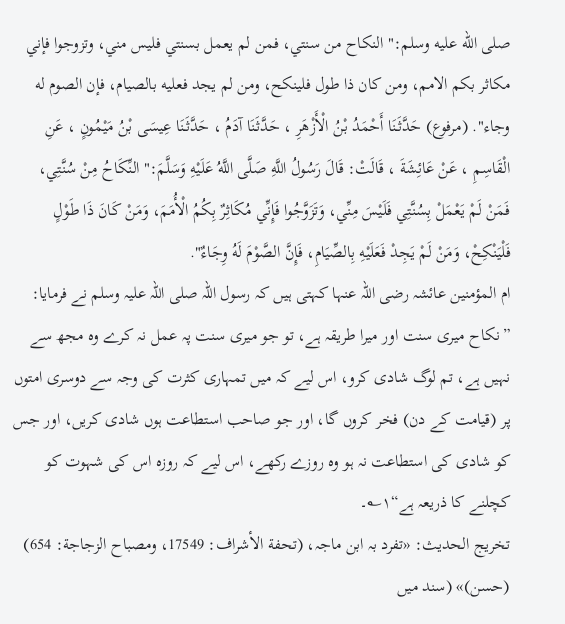صلى الله عليه وسلم:" النكاح من سنتي، فمن لم يعمل بسنتي فليس مني، وتزوجوا فإني مكاثر بكم الامم، ومن كان ذا طول فلينكح، ومن لم يجد فعليه بالصيام، فإن الصوم له وجاء". (مرفوع) حَدَّثَنَا أَحْمَدُ بْنُ الْأَزْهَرِ ، حَدَّثَنَا آدَمُ ، حَدَّثَنَا عِيسَى بْنُ مَيْمُونٍ ، عَنِ الْقَاسِمِ ، عَنْ عَائِشَةَ ، قَالَتْ: قَالَ رَسُولُ اللَّهِ صَلَّى اللَّهُ عَلَيْهِ وَسَلَّمَ:" النِّكَاحُ مِنْ سُنَّتِي، فَمَنْ لَمْ يَعْمَلْ بِسُنَّتِي فَلَيْسَ مِنِّي، وَتَزَوَّجُوا فَإِنِّي مُكَاثِرٌ بِكُمُ الْأُمَمَ، وَمَنْ كَانَ ذَا طَوْلٍ فَلْيَنْكِحْ، وَمَنْ لَمْ يَجِدْ فَعَلَيْهِ بِالصِّيَامِ، فَإِنَّ الصَّوْمَ لَهُ وِجَاءٌ".
ام المؤمنین عائشہ رضی اللہ عنہا کہتی ہیں کہ رسول اللہ صلی اللہ علیہ وسلم نے فرمایا: ”نکاح میری سنت اور میرا طریقہ ہے، تو جو میری سنت پہ عمل نہ کرے وہ مجھ سے نہیں ہے، تم لوگ شادی کرو، اس لیے کہ میں تمہاری کثرت کی وجہ سے دوسری امتوں پر (قیامت کے دن) فخر کروں گا، اور جو صاحب استطاعت ہوں شادی کریں، اور جس کو شادی کی استطاعت نہ ہو وہ روزے رکھے، اس لیے کہ روزہ اس کی شہوت کو کچلنے کا ذریعہ ہے“۱؎۔
تخریج الحدیث: «تفرد بہ ابن ماجہ، (تحفة الأشراف: 17549، ومصباح الزجاجة: 654) (حسن)» (سند میں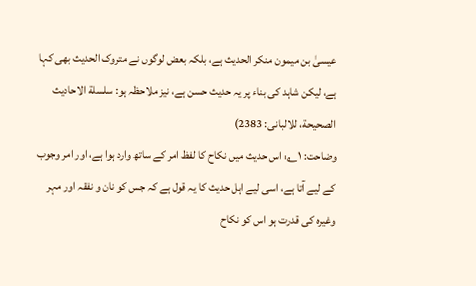عیسیٰ بن میمون منکر الحدیث ہے، بلکہ بعض لوگوں نے متروک الحدیث بھی کہا ہے، لیکن شاہد کی بناء پر یہ حدیث حسن ہے، نیز ملاحظہ ہو: سلسلة الاحادیث الصحیحة، للالبانی: 2383)
وضاحت: ۱؎: اس حدیث میں نکاح کا لفظ امر کے ساتھ وارد ہوا ہے، اور امر وجوب کے لیے آتا ہے، اسی لیے اہل حدیث کا یہ قول ہے کہ جس کو نان و نفقہ اور مہر وغیرہ کی قدرت ہو اس کو نکاح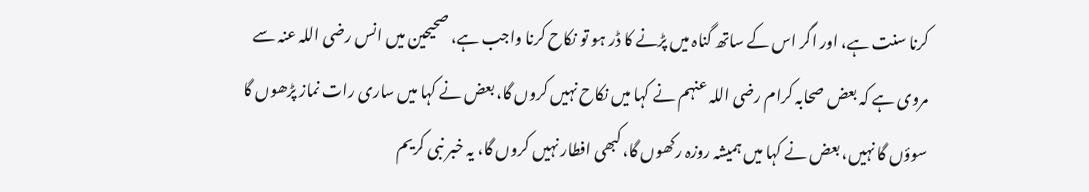کرنا سنت ہے، اور اگر اس کے ساتھ گناہ میں پڑنے کا ڈر ہو تو نکاح کرنا واجب ہے، صحیحین میں انس رضی اللہ عنہ سے مروی ہے کہ بعض صحابہ کرام رضی اللہ عنہم نے کہا میں نکاح نہیں کروں گا، بعض نے کہا میں ساری رات نماز پڑھوں گا سوؤں گا نہیں، بعض نے کہا میں ہمیشہ روزہ رکھوں گا، کبھی افطار نہیں کروں گا، یہ خبر نبی کریم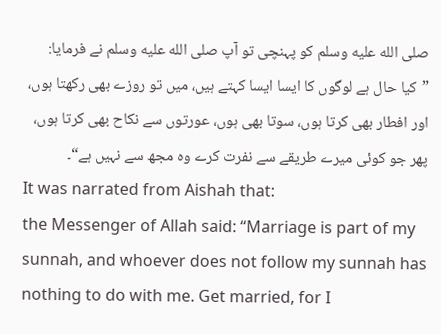صلى الله عليه وسلم کو پہنچی تو آپ صلى الله عليه وسلم نے فرمایا: ”کیا حال ہے لوگوں کا ایسا ایسا کہتے ہیں، میں تو روزے بھی رکھتا ہوں، اور افطار بھی کرتا ہوں، سوتا بھی ہوں، عورتوں سے نکاح بھی کرتا ہوں، پھر جو کوئی میرے طریقے سے نفرت کرے وہ مجھ سے نہیں ہے“۔
It was narrated from Aishah that:
the Messenger of Allah said: “Marriage is part of my sunnah, and whoever does not follow my sunnah has nothing to do with me. Get married, for I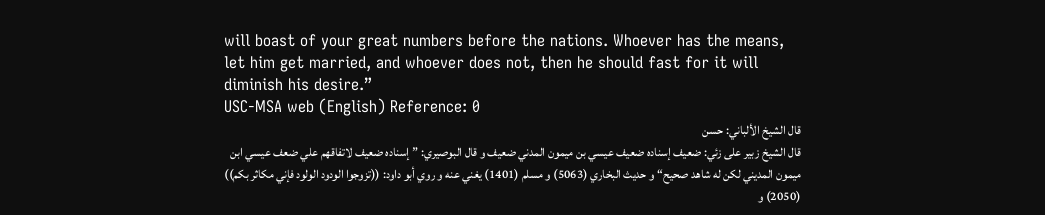will boast of your great numbers before the nations. Whoever has the means, let him get married, and whoever does not, then he should fast for it will diminish his desire.”
USC-MSA web (English) Reference: 0
قال الشيخ الألباني: حسن
قال الشيخ زبير على زئي: ضعيف إسناده ضعيف عيسي بن ميمون المدني ضعيف و قال البوصيري: ”إسناده ضعيف لاتفاقھم علي ضعف عيسي ابن ميمون المديني لكن له شاھد صحيح“ و حديث البخاري (5063) و مسلم (1401) يغني عنه و روي أبو داود: ((تزوجوا الودود الولود فإني مكاثر بكم)) (2050) و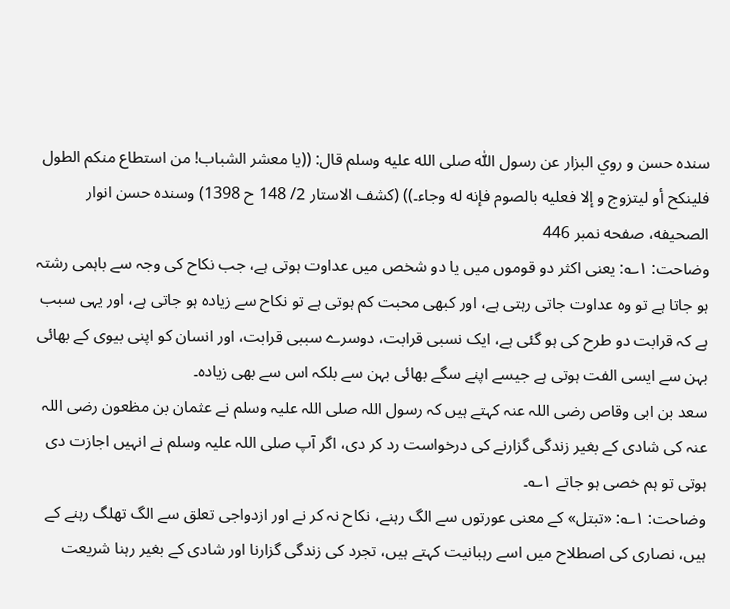سنده حسن و روي البزار عن رسول اللّٰه صلى الله عليه وسلم قال: ((يا معشر الشباب! من استطاع منكم الطول فلينكح أو ليتزوج و إلا فعليه بالصوم فإنه له وجاء۔)) (كشف الاستار 2/ 148 ح 1398) وسنده حسن انوار الصحيفه، صفحه نمبر 446
وضاحت: ۱؎: یعنی اکثر دو قوموں میں یا دو شخص میں عداوت ہوتی ہے، جب نکاح کی وجہ سے باہمی رشتہ ہو جاتا ہے تو وہ عداوت جاتی رہتی ہے، اور کبھی محبت کم ہوتی ہے تو نکاح سے زیادہ ہو جاتی ہے، اور یہی سبب ہے کہ قرابت دو طرح کی ہو گئی ہے، ایک نسبی قرابت، دوسرے سببی قرابت، اور انسان کو اپنی بیوی کے بھائی بہن سے ایسی الفت ہوتی ہے جیسے اپنے سگے بھائی بہن سے بلکہ اس سے بھی زیادہ۔
سعد بن ابی وقاص رضی اللہ عنہ کہتے ہیں کہ رسول اللہ صلی اللہ علیہ وسلم نے عثمان بن مظعون رضی اللہ عنہ کی شادی کے بغیر زندگی گزارنے کی درخواست رد کر دی، اگر آپ صلی اللہ علیہ وسلم نے انہیں اجازت دی ہوتی تو ہم خصی ہو جاتے ۱؎۔
وضاحت: ۱؎: «تبتل» کے معنی عورتوں سے الگ رہنے، نکاح نہ کر نے اور ازدواجی تعلق سے الگ تھلگ رہنے کے ہیں، نصاری کی اصطلاح میں اسے رہبانیت کہتے ہیں، تجرد کی زندگی گزارنا اور شادی کے بغیر رہنا شریعت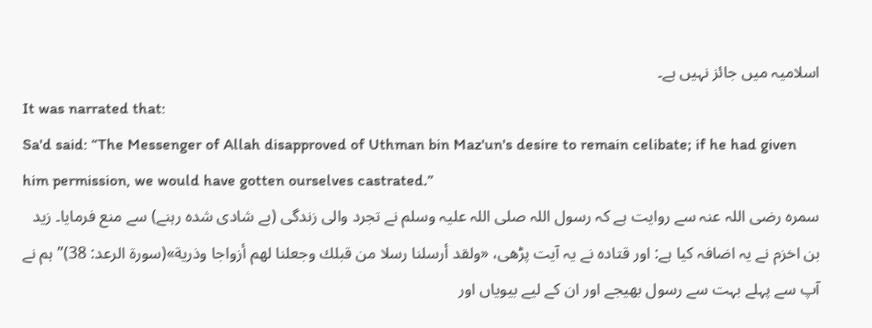اسلامیہ میں جائز نہیں ہے۔
It was narrated that:
Sa'd said: “The Messenger of Allah disapproved of Uthman bin Maz'un's desire to remain celibate; if he had given him permission, we would have gotten ourselves castrated.”
سمرہ رضی اللہ عنہ سے روایت ہے کہ رسول اللہ صلی اللہ علیہ وسلم نے تجرد والی زندگی (بے شادی شدہ رہنے) سے منع فرمایا۔ زید بن اخزم نے یہ اضافہ کیا ہے: اور قتادہ نے یہ آیت پڑھی، «ولقد أرسلنا رسلا من قبلك وجعلنا لهم أزواجا وذرية»(سورة الرعد: 38)”ہم نے آپ سے پہلے بہت سے رسول بھیجے اور ان کے لیے بیویاں اور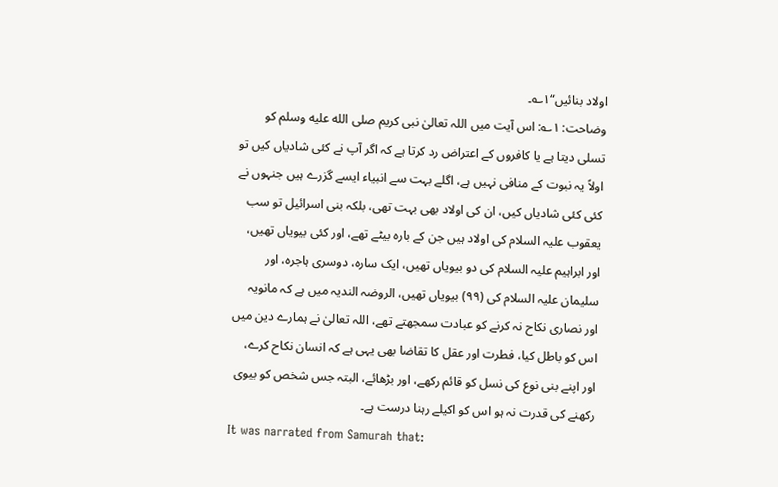اولاد بنائیں“۱؎۔
وضاحت: ۱؎: اس آیت میں اللہ تعالیٰ نبی کریم صلى الله عليه وسلم کو تسلی دیتا ہے یا کافروں کے اعتراض رد کرتا ہے کہ اگر آپ نے کئی شادیاں کیں تو اولاً یہ نبوت کے منافی نہیں ہے، اگلے بہت سے انبیاء ایسے گزرے ہیں جنہوں نے کئی کئی شادیاں کیں، ان کی اولاد بھی بہت تھی، بلکہ بنی اسرائیل تو سب یعقوب علیہ السلام کی اولاد ہیں جن کے بارہ بیٹے تھے، اور کئی بیویاں تھیں، اور ابراہیم علیہ السلام کی دو بیویاں تھیں، ایک سارہ، دوسری ہاجرہ، اور سلیمان علیہ السلام کی (۹۹) بیویاں تھیں، الروضہ الندیہ میں ہے کہ مانویہ اور نصاری نکاح نہ کرنے کو عبادت سمجھتے تھے، اللہ تعالیٰ نے ہمارے دین میں اس کو باطل کیا، فطرت اور عقل کا تقاضا بھی یہی ہے کہ انسان نکاح کرے، اور اپنے بنی نوع کی نسل کو قائم رکھے، اور بڑھائے، البتہ جس شخص کو بیوی رکھنے کی قدرت نہ ہو اس کو اکیلے رہنا درست ہے۔
It was narrated from Samurah that: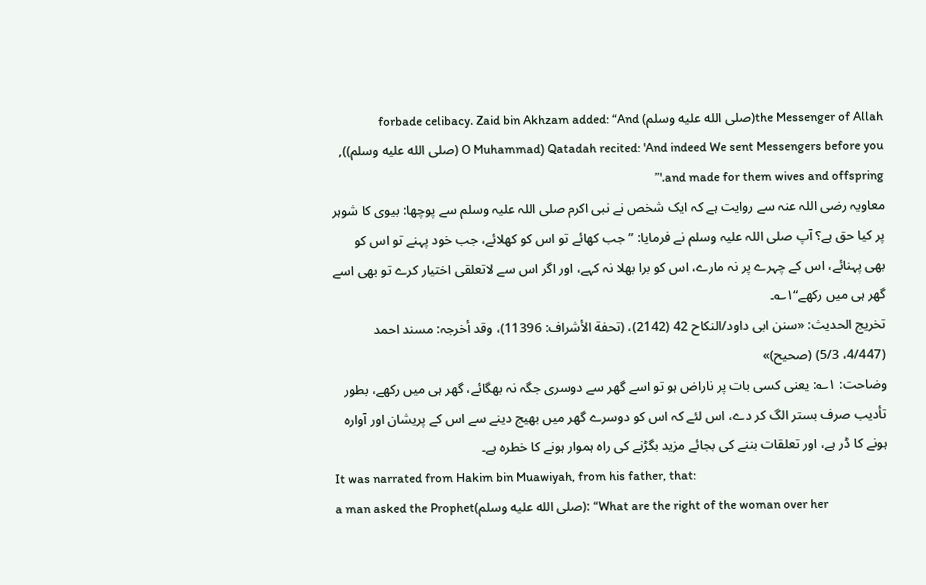the Messenger of Allah(صلى الله عليه وسلم) forbade celibacy. Zaid bin Akhzam added: “And Qatadah recited: 'And indeed We sent Messengers before you (O Muhammad (صلى الله عليه وسلم)), and made for them wives and offspring.'”
معاویہ رضی اللہ عنہ سے روایت ہے کہ ایک شخص نے نبی اکرم صلی اللہ علیہ وسلم سے پوچھا: بیوی کا شوہر پر کیا حق ہے؟ آپ صلی اللہ علیہ وسلم نے فرمایا: ”جب کھائے تو اس کو کھلائے، جب خود پہنے تو اس کو بھی پہنائے، اس کے چہرے پر نہ مارے، اس کو برا بھلا نہ کہے، اور اگر اس سے لاتعلقی اختیار کرے تو بھی اسے گھر ہی میں رکھے“۱؎۔
تخریج الحدیث: «سنن ابی داود/النکاح 42 (2142)، (تحفة الأشراف: 11396)، وقد أخرجہ: مسند احمد (4/447، 5/3) (صحیح)»
وضاحت: ۱؎: یعنی کسی بات پر ناراض ہو تو اسے گھر سے دوسری جگہ نہ بھگائے، گھر ہی میں رکھے، بطور تأدیب صرف بستر الگ کر دے، اس لئے کہ اس کو دوسرے گھر میں بھیج دینے سے اس کے پریشان اور آوارہ ہونے کا ڈر ہے، اور تعلقات بننے کی بجائے مزید بگڑنے کی راہ ہموار ہونے کا خطرہ ہے۔
It was narrated from Hakim bin Muawiyah, from his father, that:
a man asked the Prophet(صلى الله عليه وسلم): “What are the right of the woman over her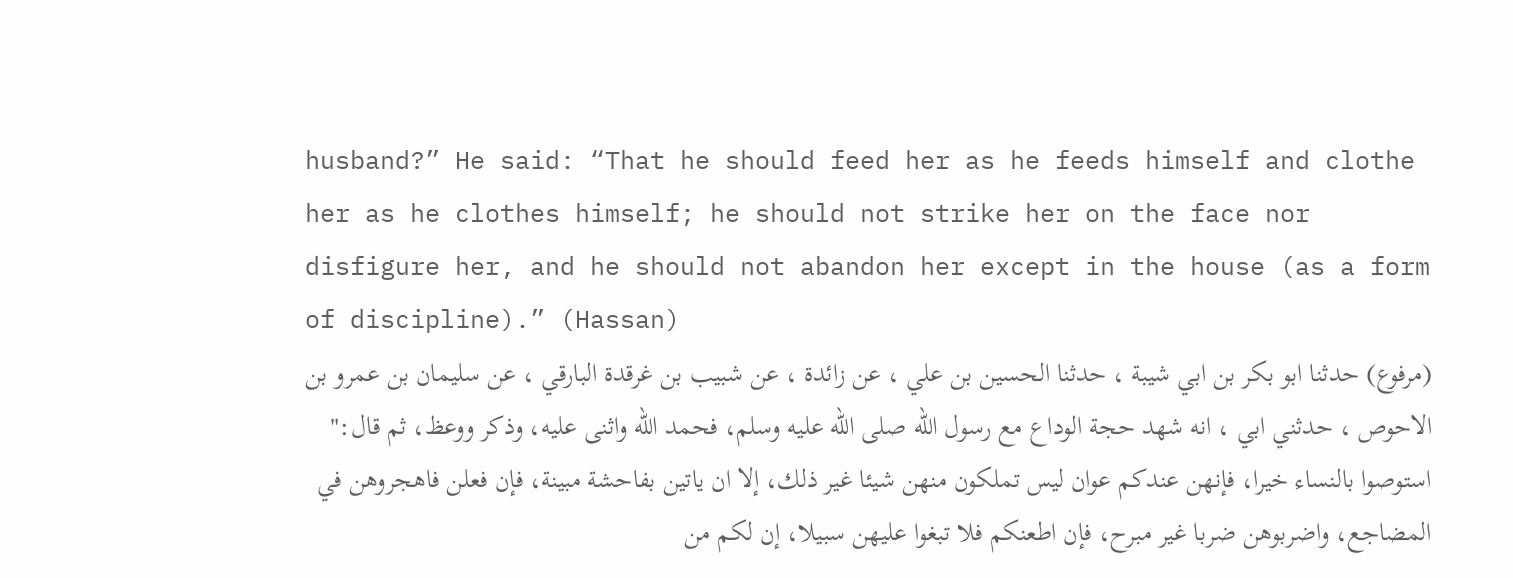husband?” He said: “That he should feed her as he feeds himself and clothe her as he clothes himself; he should not strike her on the face nor disfigure her, and he should not abandon her except in the house (as a form of discipline).” (Hassan)
(مرفوع) حدثنا ابو بكر بن ابي شيبة ، حدثنا الحسين بن علي ، عن زائدة ، عن شبيب بن غرقدة البارقي ، عن سليمان بن عمرو بن الاحوص ، حدثني ابي ، انه شهد حجة الوداع مع رسول الله صلى الله عليه وسلم، فحمد الله واثنى عليه، وذكر ووعظ، ثم قال:" استوصوا بالنساء خيرا، فإنهن عندكم عوان ليس تملكون منهن شيئا غير ذلك، إلا ان ياتين بفاحشة مبينة، فإن فعلن فاهجروهن في المضاجع، واضربوهن ضربا غير مبرح، فإن اطعنكم فلا تبغوا عليهن سبيلا، إن لكم من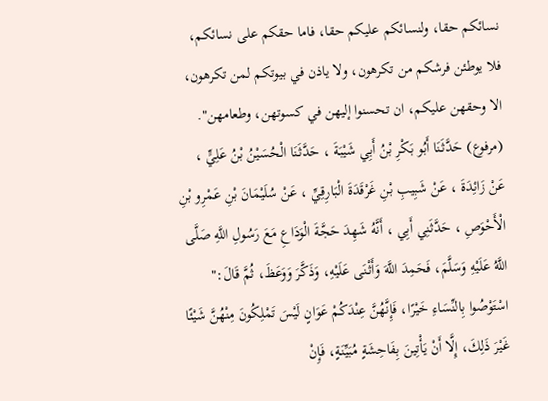نسائكم حقا، ولنسائكم عليكم حقا، فاما حقكم على نسائكم، فلا يوطئن فرشكم من تكرهون، ولا ياذن في بيوتكم لمن تكرهون، الا وحقهن عليكم، ان تحسنوا إليهن في كسوتهن، وطعامهن". (مرفوع) حَدَّثَنَا أَبُو بَكْرِ بْنُ أَبِي شَيْبَةَ ، حَدَّثَنَا الْحُسَيْنُ بْنُ عَلِيٍّ ، عَنْ زَائِدَةَ ، عَنْ شَبِيبِ بْنِ غَرْقَدَةَ الْبَارِقِيِّ ، عَنْ سُلَيْمَانَ بْنِ عَمْرِو بْنِ الْأَحْوَصِ ، حَدَّثَنِي أَبِي ، أَنَّهُ شَهِدَ حَجَّةَ الْوَدَاعِ مَعَ رَسُولِ اللَّهِ صَلَّى اللَّهُ عَلَيْهِ وَسَلَّمَ، فَحَمِدَ اللَّهَ وَأَثْنَى عَلَيْهِ، وَذَكَّرَ وَوَعَظَ، ثُمَّ قَالَ:" اسْتَوْصُوا بِالنِّسَاءِ خَيْرًا، فَإِنَّهُنَّ عِنْدَكُمْ عَوَانٍ لَيْسَ تَمْلِكُونَ مِنْهُنَّ شَيْئًا غَيْرَ ذَلِكَ، إِلَّا أَنْ يَأْتِينَ بِفَاحِشَةٍ مُبَيِّنَةٍ، فَإِنْ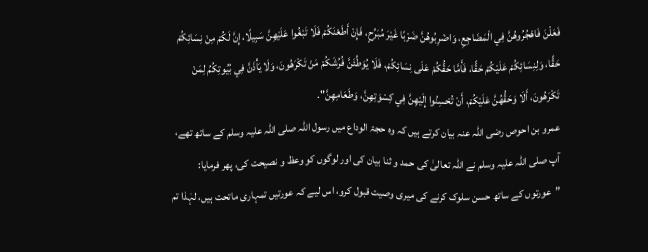فَعَلْنَ فَاهْجُرُوهُنَّ فِي الْمَضَاجِعِ، وَاضْرِبُوهُنَّ ضَرْبًا غَيْرَ مُبَرِّحٍ، فَإِنْ أَطَعْنَكُمْ فَلَا تَبْغُوا عَلَيْهِنَّ سَبِيلًا، إِنَّ لَكُمْ مِنْ نِسَائِكُمْ حَقًّا، وَلِنِسَائِكُمْ عَلَيْكُمْ حَقًّا، فَأَمَّا حَقُّكُمْ عَلَى نِسَائِكُمْ، فَلَا يُوَطِّئَنَّ فُرُشَكُمْ مَنْ تَكْرَهُونَ، وَلَا يَأْذَنَّ فِي بُيُوتِكُمُ لِمَنْ تَكْرَهُونَ، أَلَا وَحَقُّهُنَّ عَلَيْكُمْ، أَنْ تُحْسِنُوا إِلَيْهِنَّ فِي كِسْوَتِهِنَّ، وَطَعَامِهِنَّ".
عمرو بن احوص رضی اللہ عنہ بیان کرتے ہیں کہ وہ حجۃ الوداع میں رسول اللہ صلی اللہ علیہ وسلم کے ساتھ تھے، آپ صلی اللہ علیہ وسلم نے اللہ تعالیٰ کی حمد و ثنا بیان کی اور لوگوں کو وعظ و نصیحت کی، پھر فرمایا: ”عورتوں کے ساتھ حسن سلوک کرنے کی میری وصیت قبول کرو، اس لیے کہ عورتیں تمہاری ماتحت ہیں، لہٰذا تم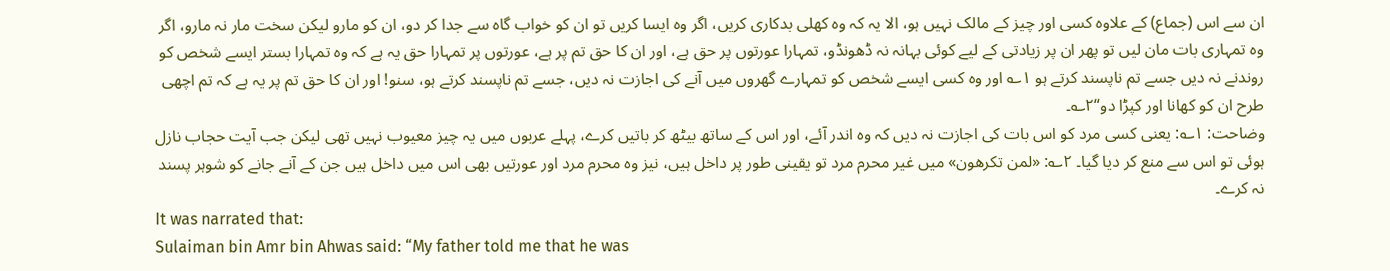ان سے اس (جماع) کے علاوہ کسی اور چیز کے مالک نہیں ہو، الا یہ کہ وہ کھلی بدکاری کریں، اگر وہ ایسا کریں تو ان کو خواب گاہ سے جدا کر دو، ان کو مارو لیکن سخت مار نہ مارو، اگر وہ تمہاری بات مان لیں تو پھر ان پر زیادتی کے لیے کوئی بہانہ نہ ڈھونڈو، تمہارا عورتوں پر حق ہے، اور ان کا حق تم پر ہے، عورتوں پر تمہارا حق یہ ہے کہ وہ تمہارا بستر ایسے شخص کو روندنے نہ دیں جسے تم ناپسند کرتے ہو ۱؎ اور وہ کسی ایسے شخص کو تمہارے گھروں میں آنے کی اجازت نہ دیں، جسے تم ناپسند کرتے ہو، سنو! اور ان کا حق تم پر یہ ہے کہ تم اچھی طرح ان کو کھانا اور کپڑا دو“۲؎۔
وضاحت: ۱؎: یعنی کسی مرد کو اس بات کی اجازت نہ دیں کہ وہ اندر آئے، اور اس کے ساتھ بیٹھ کر باتیں کرے، پہلے عربوں میں یہ چیز معیوب نہیں تھی لیکن جب آیت حجاب نازل ہوئی تو اس سے منع کر دیا گیا۔ ۲؎: «لمن تكرهون» میں غیر محرم مرد تو یقینی طور پر داخل ہیں، نیز وہ محرم مرد اور عورتیں بھی اس میں داخل ہیں جن کے آنے جانے کو شوہر پسند نہ کرے۔
It was narrated that:
Sulaiman bin Amr bin Ahwas said: “My father told me that he was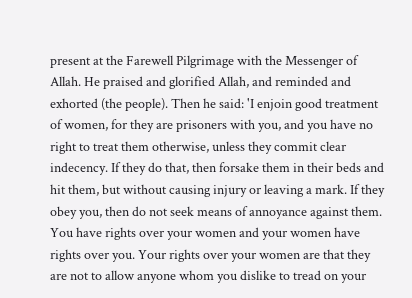present at the Farewell Pilgrimage with the Messenger of Allah. He praised and glorified Allah, and reminded and exhorted (the people). Then he said: 'I enjoin good treatment of women, for they are prisoners with you, and you have no right to treat them otherwise, unless they commit clear indecency. If they do that, then forsake them in their beds and hit them, but without causing injury or leaving a mark. If they obey you, then do not seek means of annoyance against them. You have rights over your women and your women have rights over you. Your rights over your women are that they are not to allow anyone whom you dislike to tread on your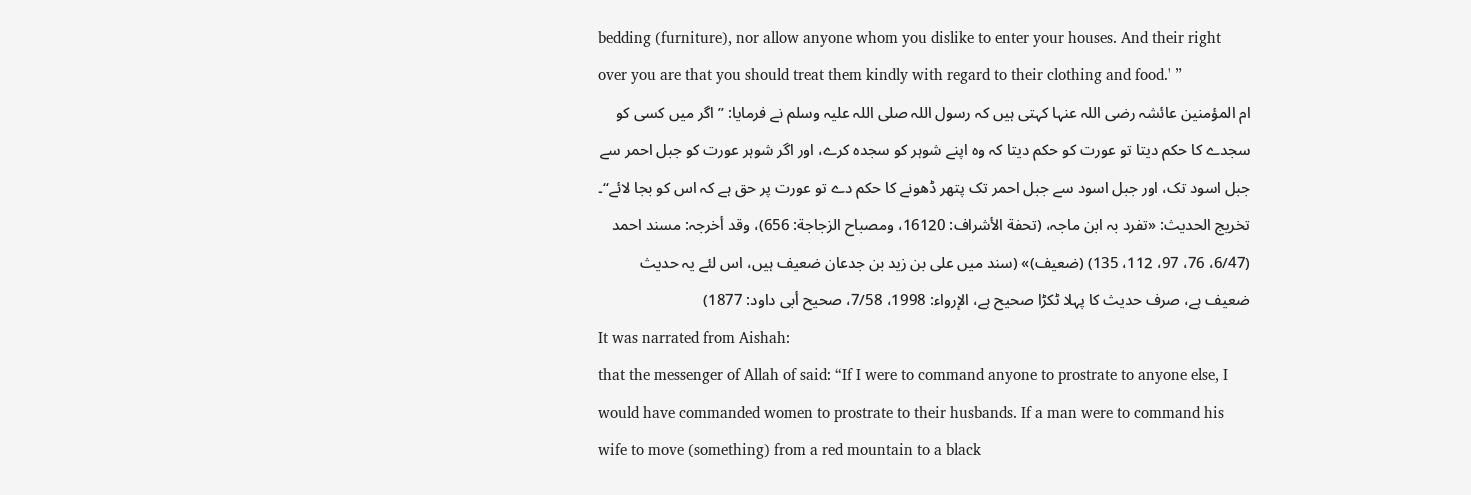bedding (furniture), nor allow anyone whom you dislike to enter your houses. And their right over you are that you should treat them kindly with regard to their clothing and food.' ”
ام المؤمنین عائشہ رضی اللہ عنہا کہتی ہیں کہ رسول اللہ صلی اللہ علیہ وسلم نے فرمایا: ”اگر میں کسی کو سجدے کا حکم دیتا تو عورت کو حکم دیتا کہ وہ اپنے شوہر کو سجدہ کرے، اور اگر شوہر عورت کو جبل احمر سے جبل اسود تک، اور جبل اسود سے جبل احمر تک پتھر ڈھونے کا حکم دے تو عورت پر حق ہے کہ اس کو بجا لائے“۔
تخریج الحدیث: «تفرد بہ ابن ماجہ، (تحفة الأشراف: 16120، ومصباح الزجاجة: 656)، وقد أخرجہ: مسند احمد (6/47، 76، 97، 112، 135) (ضعیف)» (سند میں علی بن زید بن جدعان ضعیف ہیں، اس لئے یہ حدیث ضعیف ہے، صرف حدیث کا پہلا ٹکڑا صحیح ہے، الإرواء: 1998، 7/58، صحیح أبی داود: 1877)
It was narrated from Aishah:
that the messenger of Allah of said: “If I were to command anyone to prostrate to anyone else, I would have commanded women to prostrate to their husbands. If a man were to command his wife to move (something) from a red mountain to a black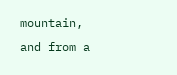mountain, and from a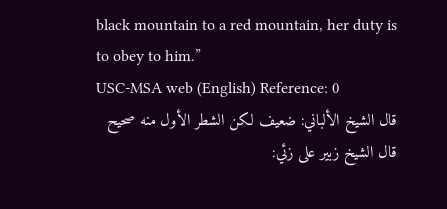black mountain to a red mountain, her duty is to obey to him.”
USC-MSA web (English) Reference: 0
قال الشيخ الألباني: ضعيف لكن الشطر الأول منه صحيح
قال الشيخ زبير على زئي: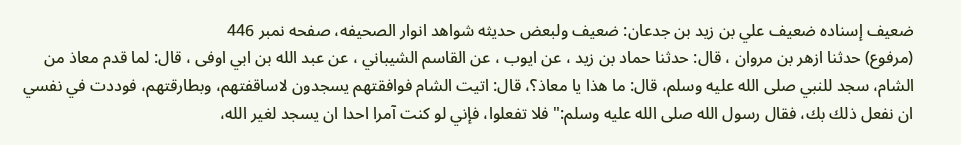ضعيف إسناده ضعيف علي بن زيد بن جدعان: ضعيف ولبعض حديثه شواهد انوار الصحيفه، صفحه نمبر 446
(مرفوع) حدثنا ازهر بن مروان ، قال: حدثنا حماد بن زيد ، عن ايوب ، عن القاسم الشيباني ، عن عبد الله بن ابي اوفى ، قال: لما قدم معاذ من الشام، سجد للنبي صلى الله عليه وسلم، قال: ما هذا يا معاذ؟، قال: اتيت الشام فوافقتهم يسجدون لاساقفتهم، وبطارقتهم، فوددت في نفسي ان نفعل ذلك بك، فقال رسول الله صلى الله عليه وسلم:" فلا تفعلوا، فإني لو كنت آمرا احدا ان يسجد لغير الله،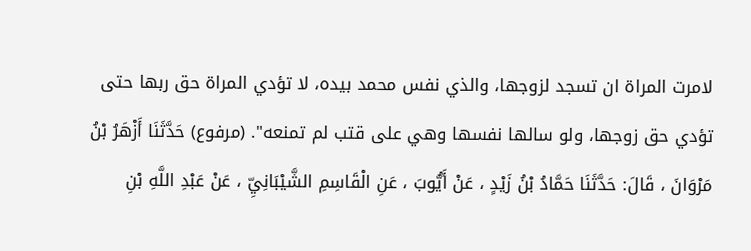لامرت المراة ان تسجد لزوجها، والذي نفس محمد بيده، لا تؤدي المراة حق ربها حتى تؤدي حق زوجها، ولو سالها نفسها وهي على قتب لم تمنعه". (مرفوع) حَدَّثَنَا أَزْهَرُ بْنُ مَرْوَانَ ، قَالَ: حَدَّثَنَا حَمَّادُ بْنُ زَيْدٍ ، عَنْ أَيُّوبَ ، عَنِ الْقَاسِمِ الشَّيْبَانِيِّ ، عَنْ عَبْدِ اللَّهِ بْنِ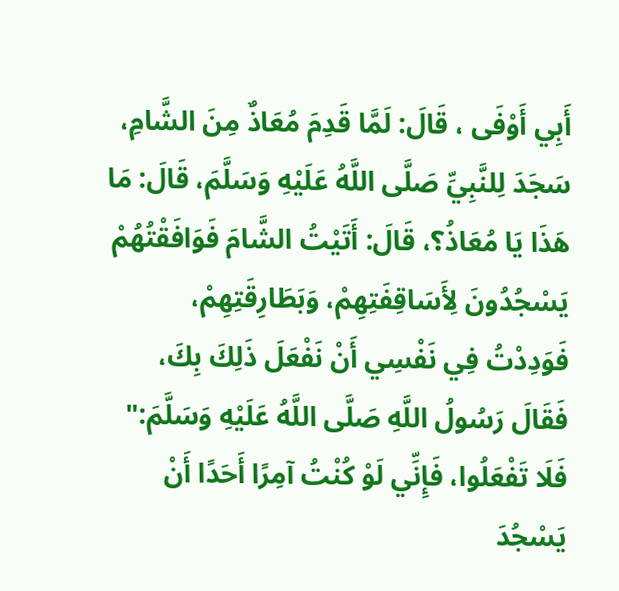أَبِي أَوْفَى ، قَالَ: لَمَّا قَدِمَ مُعَاذٌ مِنَ الشَّامِ، سَجَدَ لِلنَّبِيِّ صَلَّى اللَّهُ عَلَيْهِ وَسَلَّمَ، قَالَ: مَا هَذَا يَا مُعَاذُ؟، قَالَ: أَتَيْتُ الشَّامَ فَوَافَقْتُهُمْ يَسْجُدُونَ لِأَسَاقِفَتِهِمْ، وَبَطَارِقَتِهِمْ، فَوَدِدْتُ فِي نَفْسِي أَنْ نَفْعَلَ ذَلِكَ بِكَ، فَقَالَ رَسُولُ اللَّهِ صَلَّى اللَّهُ عَلَيْهِ وَسَلَّمَ:" فَلَا تَفْعَلُوا، فَإِنِّي لَوْ كُنْتُ آمِرًا أَحَدًا أَنْ يَسْجُدَ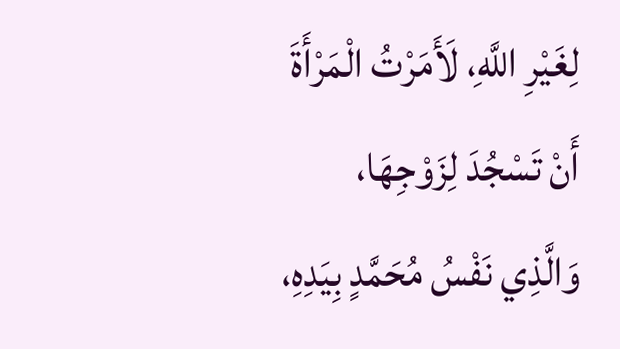لِغَيْرِ اللَّهِ، لَأَمَرْتُ الْمَرْأَةَ أَنْ تَسْجُدَ لِزَوْجِهَا، وَالَّذِي نَفْسُ مُحَمَّدٍ بِيَدِهِ،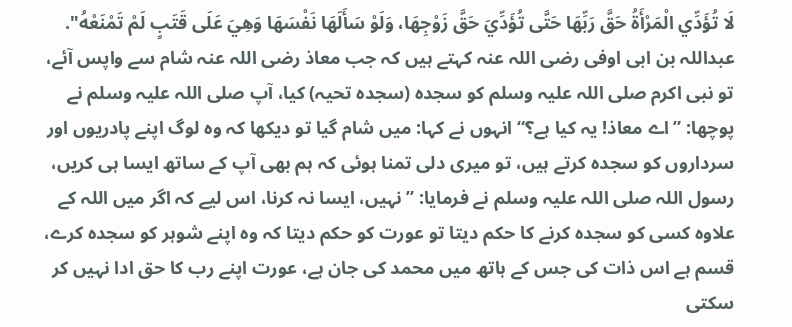لَا تُؤَدِّي الْمَرْأَةُ حَقَّ رَبِّهَا حَتَّى تُؤَدِّيَ حَقَّ زَوْجِهَا، وَلَوْ سَأَلَهَا نَفْسَهَا وَهِيَ عَلَى قَتَبٍ لَمْ تَمْنَعْهُ".
عبداللہ بن ابی اوفی رضی اللہ عنہ کہتے ہیں کہ جب معاذ رضی اللہ عنہ شام سے واپس آئے، تو نبی اکرم صلی اللہ علیہ وسلم کو سجدہ (سجدہ تحیہ) کیا، آپ صلی اللہ علیہ وسلم نے پوچھا: ”اے معاذ! یہ کیا ہے؟“ انہوں نے کہا: میں شام گیا تو دیکھا کہ وہ لوگ اپنے پادریوں اور سرداروں کو سجدہ کرتے ہیں، تو میری دلی تمنا ہوئی کہ ہم بھی آپ کے ساتھ ایسا ہی کریں، رسول اللہ صلی اللہ علیہ وسلم نے فرمایا: ”نہیں، ایسا نہ کرنا، اس لیے کہ اگر میں اللہ کے علاوہ کسی کو سجدہ کرنے کا حکم دیتا تو عورت کو حکم دیتا کہ وہ اپنے شوہر کو سجدہ کرے، قسم ہے اس ذات کی جس کے ہاتھ میں محمد کی جان ہے، عورت اپنے رب کا حق ادا نہیں کر سکتی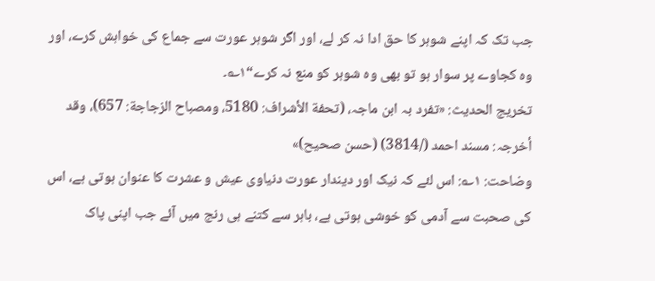جب تک کہ اپنے شوہر کا حق ادا نہ کر لے، اور اگر شوہر عورت سے جماع کی خواہش کرے، اور وہ کجاوے پر سوار ہو تو بھی وہ شوہر کو منع نہ کرے“۱؎۔
تخریج الحدیث: «تفرد بہ ابن ماجہ، (تحفة الأشراف: 5180، ومصباح الزجاجة: 657)، وقد أخرجہ: مسند احمد (/3814) (حسن صحیح)»
وضاحت: ۱؎: اس لئے کہ نیک اور دیندار عورت دنیاوی عیش و عشرت کا عنوان ہوتی ہے، اس کی صحبت سے آدمی کو خوشی ہوتی ہے، باہر سے کتنے ہی رنج میں آئے جب اپنی پاک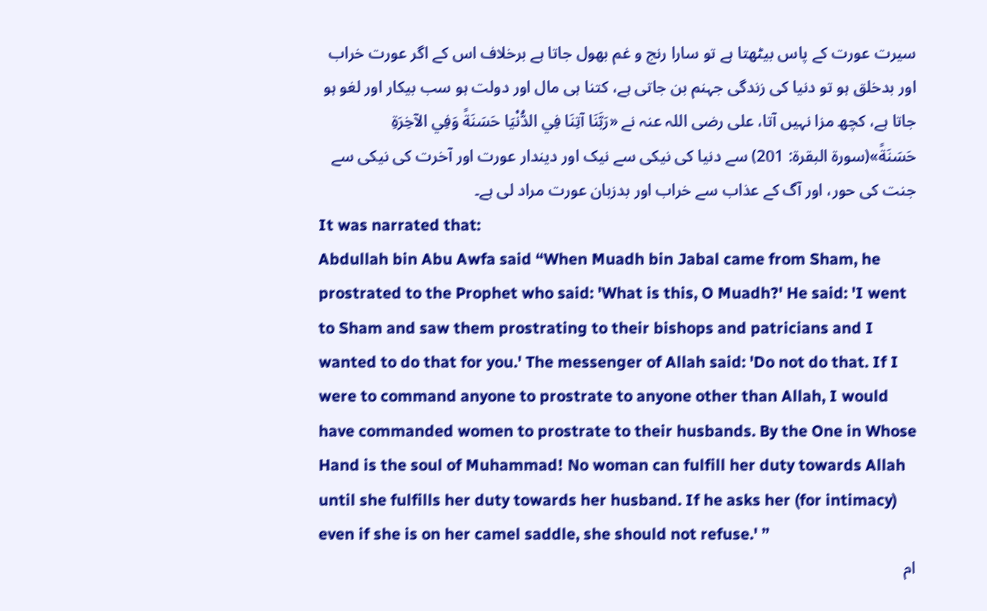سیرت عورت کے پاس بیٹھتا ہے تو سارا رنج و غم بھول جاتا ہے برخلاف اس کے اگر عورت خراب اور بدخلق ہو تو دنیا کی زندگی جہنم بن جاتی ہے، کتنا ہی مال اور دولت ہو سب بیکار اور لغو ہو جاتا ہے، کچھ مزا نہیں آتا، علی رضی اللہ عنہ نے «رَبَّنَا آتِنَا فِي الدُّنْيَا حَسَنَةً وَفِي الآخِرَةِ حَسَنَةً»(سورة البقرة: 201) سے دنیا کی نیکی سے نیک اور دیندار عورت اور آخرت کی نیکی سے جنت کی حور، اور آگ کے عذاب سے خراب اور بدزبان عورت مراد لی ہے۔
It was narrated that:
Abdullah bin Abu Awfa said “When Muadh bin Jabal came from Sham, he prostrated to the Prophet who said: 'What is this, O Muadh?' He said: 'I went to Sham and saw them prostrating to their bishops and patricians and I wanted to do that for you.' The messenger of Allah said: 'Do not do that. If I were to command anyone to prostrate to anyone other than Allah, I would have commanded women to prostrate to their husbands. By the One in Whose Hand is the soul of Muhammad! No woman can fulfill her duty towards Allah until she fulfills her duty towards her husband. If he asks her (for intimacy) even if she is on her camel saddle, she should not refuse.' ”
ام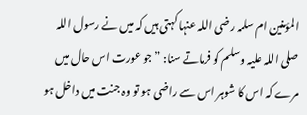المؤمنین ام سلمہ رضی اللہ عنہا کہتی ہیں کہ میں نے رسول اللہ صلی اللہ علیہ وسلم کو فرماتے سنا: ”جو عورت اس حال میں مرے کہ اس کا شوہر اس سے راضی ہو تو وہ جنت میں داخل ہو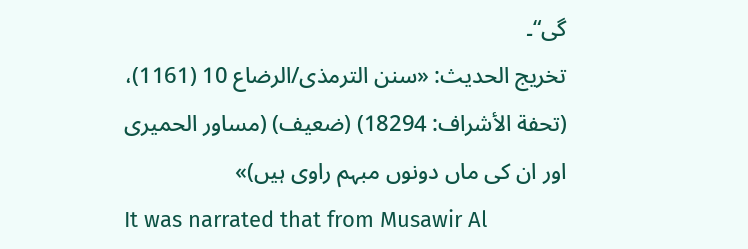گی“۔
تخریج الحدیث: «سنن الترمذی/الرضاع 10 (1161)، (تحفة الأشراف: 18294) (ضعیف) (مساور الحمیری اور ان کی ماں دونوں مبہم راوی ہیں)»
It was narrated that from Musawir Al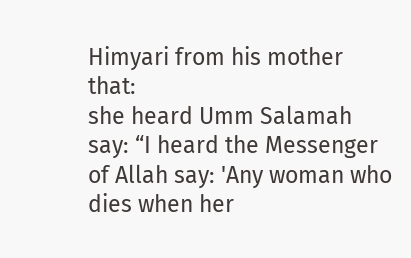Himyari from his mother that:
she heard Umm Salamah say: “I heard the Messenger of Allah say: 'Any woman who dies when her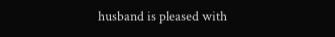husband is pleased with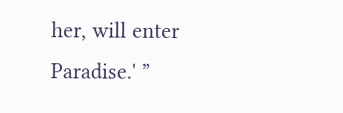her, will enter Paradise.' ”